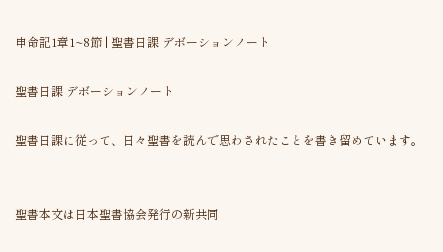申命記1章1~8節 | 聖書日課 デボーションノート

聖書日課 デボーションノート

聖書日課に従って、日々聖書を読んで思わされたことを書き留めています。


聖書本文は日本聖書協会発行の新共同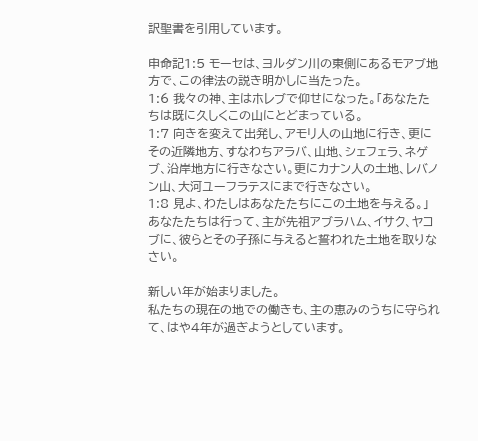訳聖書を引用しています。

申命記1:5 モーセは、ヨルダン川の東側にあるモアブ地方で、この律法の説き明かしに当たった。
1:6 我々の神、主はホレブで仰せになった。「あなたたちは既に久しくこの山にとどまっている。
1:7 向きを変えて出発し、アモリ人の山地に行き、更にその近隣地方、すなわちアラバ、山地、シェフェラ、ネゲブ、沿岸地方に行きなさい。更にカナン人の土地、レバノン山、大河ユーフラテスにまで行きなさい。
1:8 見よ、わたしはあなたたちにこの土地を与える。」あなたたちは行って、主が先祖アブラハム、イサク、ヤコブに、彼らとその子孫に与えると誓われた土地を取りなさい。

新しい年が始まりました。
私たちの現在の地での働きも、主の恵みのうちに守られて、はや4年が過ぎようとしています。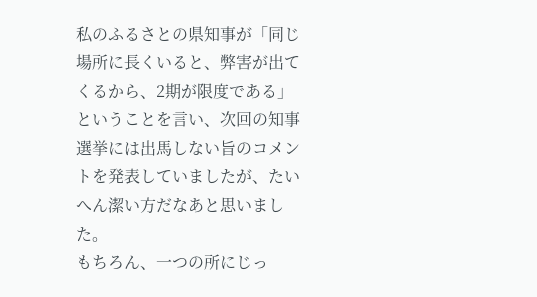私のふるさとの県知事が「同じ場所に長くいると、弊害が出てくるから、2期が限度である」ということを言い、次回の知事選挙には出馬しない旨のコメントを発表していましたが、たいへん潔い方だなあと思いました。
もちろん、一つの所にじっ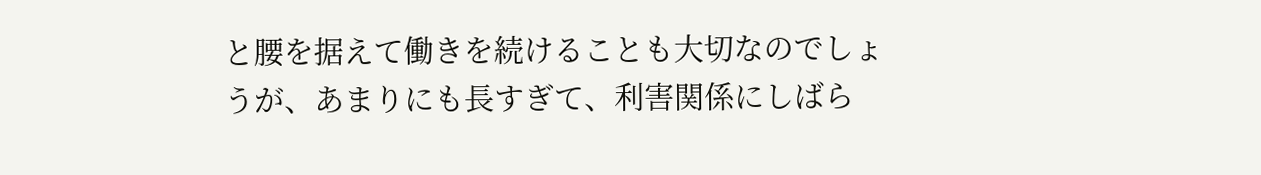と腰を据えて働きを続けることも大切なのでしょうが、あまりにも長すぎて、利害関係にしばら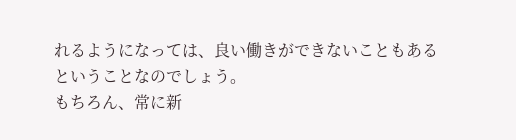れるようになっては、良い働きができないこともあるということなのでしょう。
もちろん、常に新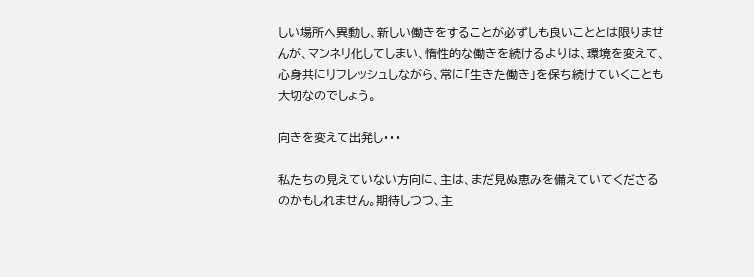しい場所へ異動し、新しい働きをすることが必ずしも良いこととは限りませんが、マンネリ化してしまい、惰性的な働きを続けるよりは、環境を変えて、心身共にリフレッシュしながら、常に「生きた働き」を保ち続けていくことも大切なのでしょう。

向きを変えて出発し・・・

私たちの見えていない方向に、主は、まだ見ぬ恵みを備えていてくださるのかもしれません。期待しつつ、主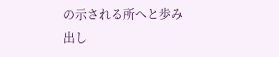の示される所へと歩み出し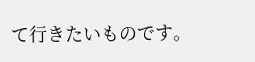て行きたいものです。